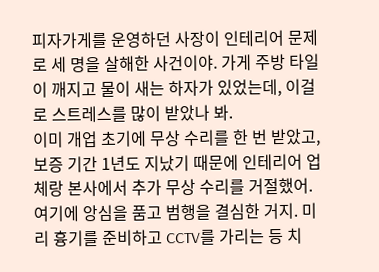피자가게를 운영하던 사장이 인테리어 문제로 세 명을 살해한 사건이야. 가게 주방 타일이 깨지고 물이 새는 하자가 있었는데, 이걸로 스트레스를 많이 받았나 봐.
이미 개업 초기에 무상 수리를 한 번 받았고, 보증 기간 1년도 지났기 때문에 인테리어 업체랑 본사에서 추가 무상 수리를 거절했어. 여기에 앙심을 품고 범행을 결심한 거지. 미리 흉기를 준비하고 CCTV를 가리는 등 치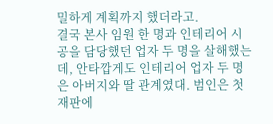밀하게 계획까지 했더라고.
결국 본사 임원 한 명과 인테리어 시공을 담당했던 업자 두 명을 살해했는데, 안타깝게도 인테리어 업자 두 명은 아버지와 딸 관계였대. 범인은 첫 재판에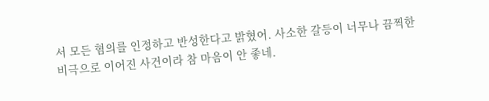서 모든 혐의를 인정하고 반성한다고 밝혔어. 사소한 갈등이 너무나 끔찍한 비극으로 이어진 사건이라 참 마음이 안 좋네.